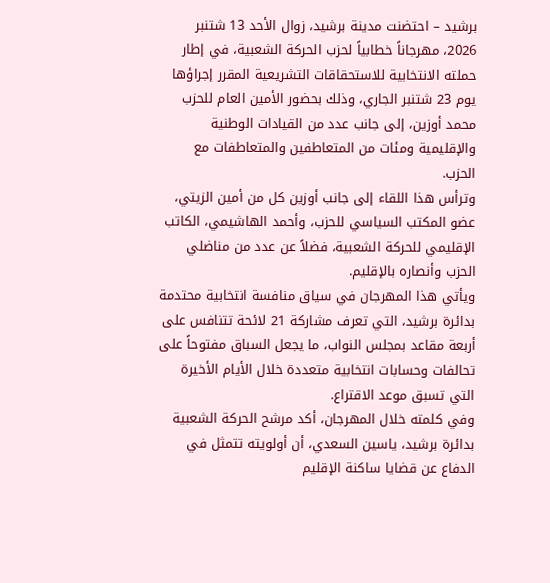برشيد – احتضنت مدينة برشيد، زوال الأحد 13 شتنبر 2026، مهرجاناً خطابياً لحزب الحركة الشعبية، في إطار حملته الانتخابية للاستحقاقات التشريعية المقرر إجراؤها يوم 23 شتنبر الجاري، وذلك بحضور الأمين العام للحزب محمد أوزين، إلى جانب عدد من القيادات الوطنية والإقليمية ومئات من المتعاطفين والمتعاطفات مع الحزب.
وترأس هذا اللقاء إلى جانب أوزين كل من أمين الزيتي، عضو المكتب السياسي للحزب، وأحمد الهاشيمي، الكاتب الإقليمي للحركة الشعبية، فضلاً عن عدد من مناضلي الحزب وأنصاره بالإقليم.
ويأتي هذا المهرجان في سياق منافسة انتخابية محتدمة بدائرة برشيد، التي تعرف مشاركة 21 لائحة تتنافس على أربعة مقاعد بمجلس النواب، ما يجعل السباق مفتوحاً على تحالفات وحسابات انتخابية متعددة خلال الأيام الأخيرة التي تسبق موعد الاقتراع.
وفي كلمته خلال المهرجان، أكد مرشح الحركة الشعبية بدائرة برشيد، ياسين السعدي، أن أولويته تتمثل في الدفاع عن قضايا ساكنة الإقليم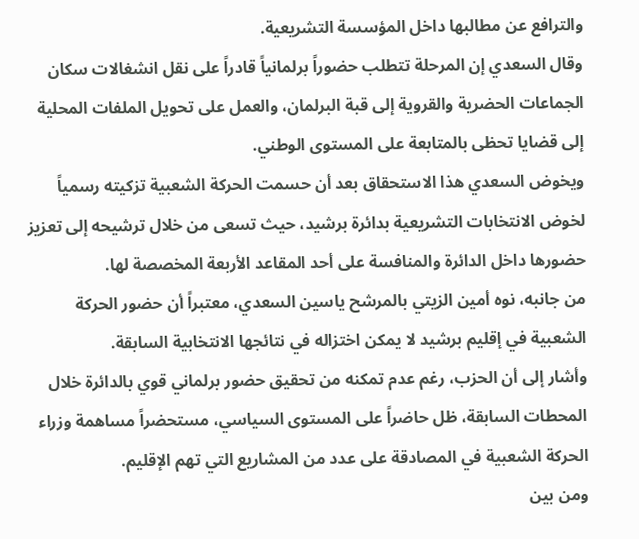والترافع عن مطالبها داخل المؤسسة التشريعية.
وقال السعدي إن المرحلة تتطلب حضوراً برلمانياً قادراً على نقل انشغالات سكان الجماعات الحضرية والقروية إلى قبة البرلمان، والعمل على تحويل الملفات المحلية إلى قضايا تحظى بالمتابعة على المستوى الوطني.
ويخوض السعدي هذا الاستحقاق بعد أن حسمت الحركة الشعبية تزكيته رسمياً لخوض الانتخابات التشريعية بدائرة برشيد، حيث تسعى من خلال ترشيحه إلى تعزيز حضورها داخل الدائرة والمنافسة على أحد المقاعد الأربعة المخصصة لها.
من جانبه، نوه أمين الزيتي بالمرشح ياسين السعدي، معتبراً أن حضور الحركة الشعبية في إقليم برشيد لا يمكن اختزاله في نتائجها الانتخابية السابقة.
وأشار إلى أن الحزب، رغم عدم تمكنه من تحقيق حضور برلماني قوي بالدائرة خلال المحطات السابقة، ظل حاضراً على المستوى السياسي، مستحضراً مساهمة وزراء الحركة الشعبية في المصادقة على عدد من المشاريع التي تهم الإقليم.
ومن بين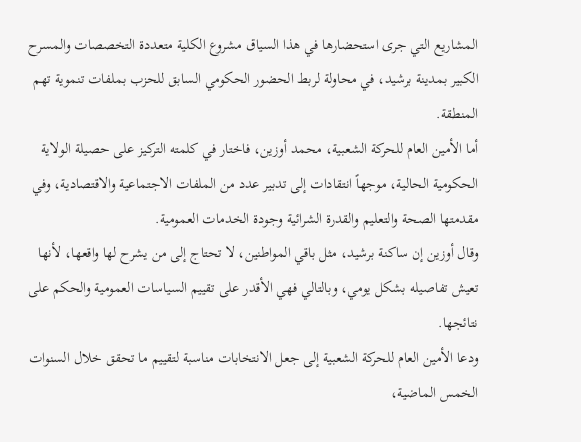المشاريع التي جرى استحضارها في هذا السياق مشروع الكلية متعددة التخصصات والمسرح الكبير بمدينة برشيد، في محاولة لربط الحضور الحكومي السابق للحزب بملفات تنموية تهم المنطقة.
أما الأمين العام للحركة الشعبية، محمد أوزين، فاختار في كلمته التركيز على حصيلة الولاية الحكومية الحالية، موجهاً انتقادات إلى تدبير عدد من الملفات الاجتماعية والاقتصادية، وفي مقدمتها الصحة والتعليم والقدرة الشرائية وجودة الخدمات العمومية.
وقال أوزين إن ساكنة برشيد، مثل باقي المواطنين، لا تحتاج إلى من يشرح لها واقعها، لأنها تعيش تفاصيله بشكل يومي، وبالتالي فهي الأقدر على تقييم السياسات العمومية والحكم على نتائجها.
ودعا الأمين العام للحركة الشعبية إلى جعل الانتخابات مناسبة لتقييم ما تحقق خلال السنوات الخمس الماضية،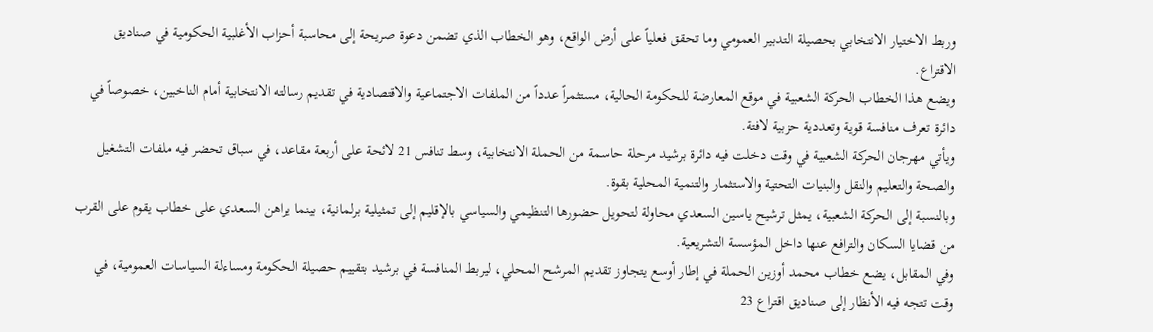وربط الاختيار الانتخابي بحصيلة التدبير العمومي وما تحقق فعلياً على أرض الواقع، وهو الخطاب الذي تضمن دعوة صريحة إلى محاسبة أحزاب الأغلبية الحكومية في صناديق الاقتراع.
ويضع هذا الخطاب الحركة الشعبية في موقع المعارضة للحكومة الحالية، مستثمراً عدداً من الملفات الاجتماعية والاقتصادية في تقديم رسالته الانتخابية أمام الناخبين، خصوصاً في دائرة تعرف منافسة قوية وتعددية حزبية لافتة.
ويأتي مهرجان الحركة الشعبية في وقت دخلت فيه دائرة برشيد مرحلة حاسمة من الحملة الانتخابية، وسط تنافس 21 لائحة على أربعة مقاعد، في سباق تحضر فيه ملفات التشغيل والصحة والتعليم والنقل والبنيات التحتية والاستثمار والتنمية المحلية بقوة.
وبالنسبة إلى الحركة الشعبية، يمثل ترشيح ياسين السعدي محاولة لتحويل حضورها التنظيمي والسياسي بالإقليم إلى تمثيلية برلمانية، بينما يراهن السعدي على خطاب يقوم على القرب من قضايا السكان والترافع عنها داخل المؤسسة التشريعية.
وفي المقابل، يضع خطاب محمد أوزين الحملة في إطار أوسع يتجاوز تقديم المرشح المحلي، ليربط المنافسة في برشيد بتقييم حصيلة الحكومة ومساءلة السياسات العمومية، في وقت تتجه فيه الأنظار إلى صناديق اقتراع 23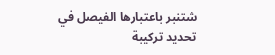شتنبر باعتبارها الفيصل في تحديد تركيبة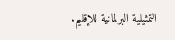التمثيلية البرلمانية للإقليم.